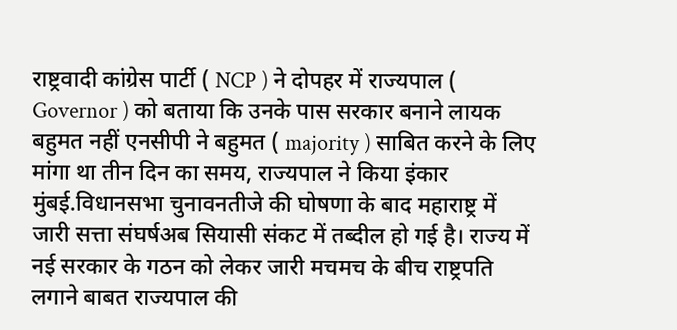राष्ट्रवादी कांग्रेस पार्टी ( NCP ) ने दोपहर में राज्यपाल ( Governor ) को बताया कि उनके पास सरकार बनाने लायक बहुमत नहीं एनसीपी ने बहुमत ( majority ) साबित करने के लिए मांगा था तीन दिन का समय, राज्यपाल ने किया इंकार
मुंबई.विधानसभा चुनावनतीजे की घोषणा के बाद महाराष्ट्र में जारी सत्ता संघर्षअब सियासी संकट में तब्दील हो गई है। राज्य में नई सरकार के गठन को लेकर जारी मचमच के बीच राष्ट्रपति लगाने बाबत राज्यपाल की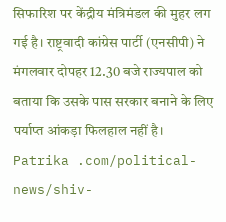सिफारिश पर केंद्रीय मंत्रिमंडल की मुहर लग गई है। राष्ट्रवादी कांग्रेस पार्टी (एनसीपी) ने मंगलवार दोपहर 12.30 बजे राज्यपाल को बताया कि उसके पास सरकार बनाने के लिए पर्याप्त आंकड़ा फिलहाल नहीं है।
Patrika .com/political-news/shiv-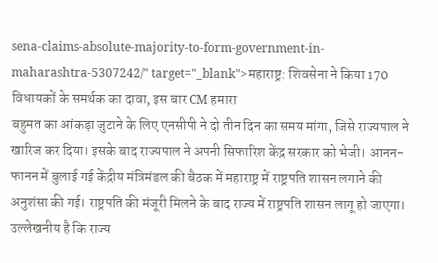sena-claims-absolute-majority-to-form-government-in-maharashtra-5307242/" target="_blank">महाराष्ट्र: शिवसेना ने किया 170 विधायकों के समर्थक का दावा, इस बार CM हमारा
बहुमत का आंकड़ा जुटाने के लिए एनसीपी ने दो तीन दिन का समय मांगा, जिसे राज्यपाल ने खारिज कर दिया। इसके बाद राज्यपाल ने अपनी सिफारिश केंद्र सरकार को भेजी। आनन-फानन में बुलाई गई केंद्रीय मंत्रिमंडल की बैठक में महाराष्ट्र में राष्ट्रपति शासन लगाने की अनुशंसा की गई। राष्ट्रपति की मंजूरी मिलने के बाद राज्य में राष्ट्रपति शासन लागू हो जाएगा।
उल्लेखनीय है कि राज्य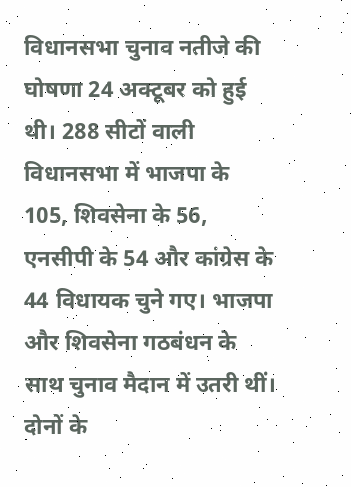विधानसभा चुनाव नतीजे की घोषणा 24 अक्टूबर को हुई थी। 288 सीटों वाली विधानसभा में भाजपा के 105, शिवसेना के 56, एनसीपी के 54 और कांग्रेस के 44 विधायक चुने गए। भाजपा और शिवसेना गठबंधन के साथ चुनाव मैदान में उतरी थीं। दोनों के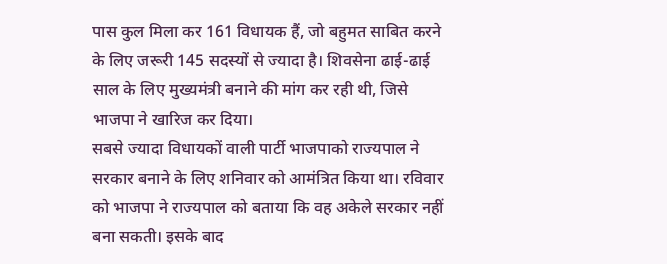पास कुल मिला कर 161 विधायक हैं, जो बहुमत साबित करने के लिए जरूरी 145 सदस्यों से ज्यादा है। शिवसेना ढाई-ढाई साल के लिए मुख्यमंत्री बनाने की मांग कर रही थी, जिसे भाजपा ने खारिज कर दिया।
सबसे ज्यादा विधायकों वाली पार्टी भाजपाको राज्यपाल ने सरकार बनाने के लिए शनिवार को आमंत्रित किया था। रविवार को भाजपा ने राज्यपाल को बताया कि वह अकेले सरकार नहीं बना सकती। इसके बाद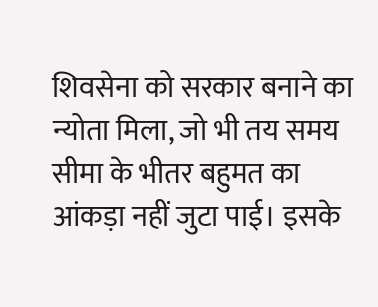शिवसेना को सरकार बनाने का न्योता मिला, जो भी तय समय सीमा के भीतर बहुमत का आंकड़ा नहीं जुटा पाई। इसके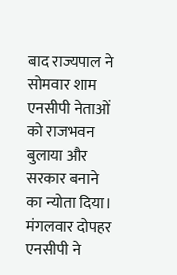बाद राज्यपाल ने सोमवार शाम एनसीपी नेताओं को राजभवन बुलाया और सरकार बनाने का न्योता दिया। मंगलवार दोपहर एनसीपी ने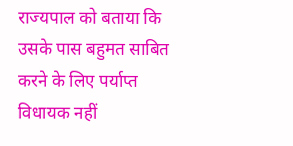राज्यपाल को बताया कि उसके पास बहुमत साबित करने के लिए पर्याप्त विधायक नहीं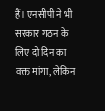हैं। एनसीपी ने भी सरकार गठन के लिए दो दिन का वक्त मांगा, लेकिन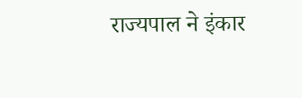राज्यपाल ने इंकार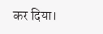कर दिया।